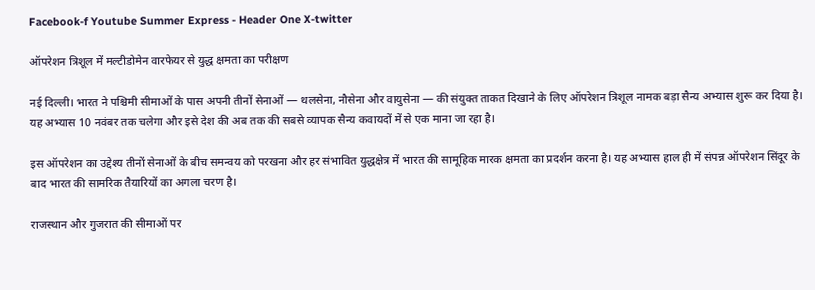Facebook-f Youtube Summer Express - Header One X-twitter

ऑपरेशन त्रिशूल में मल्टीडोमेन वारफेयर से युद्ध क्षमता का परीक्षण

नई दिल्ली। भारत ने पश्चिमी सीमाओं के पास अपनी तीनों सेनाओं — थलसेना, नौसेना और वायुसेना — की संयुक्त ताकत दिखाने के लिए ऑपरेशन त्रिशूल नामक बड़ा सैन्य अभ्यास शुरू कर दिया है। यह अभ्यास 10 नवंबर तक चलेगा और इसे देश की अब तक की सबसे व्यापक सैन्य कवायदों में से एक माना जा रहा है।

इस ऑपरेशन का उद्देश्य तीनों सेनाओं के बीच समन्वय को परखना और हर संभावित युद्धक्षेत्र में भारत की सामूहिक मारक क्षमता का प्रदर्शन करना है। यह अभ्यास हाल ही में संपन्न ऑपरेशन सिंदूर के बाद भारत की सामरिक तैयारियों का अगला चरण है।

राजस्थान और गुजरात की सीमाओं पर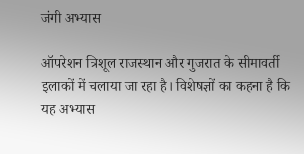जंगी अभ्यास

ऑपरेशन त्रिशूल राजस्थान और गुजरात के सीमावर्ती इलाकों में चलाया जा रहा है। विशेषज्ञों का कहना है कि यह अभ्यास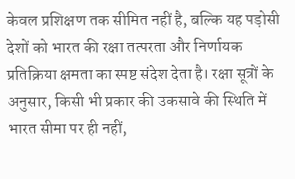केवल प्रशिक्षण तक सीमित नहीं है, बल्कि यह पड़ोसी देशों को भारत की रक्षा तत्परता और निर्णायक प्रतिक्रिया क्षमता का स्पष्ट संदेश देता है। रक्षा सूत्रों के अनुसार, किसी भी प्रकार की उकसावे की स्थिति में भारत सीमा पर ही नहीं,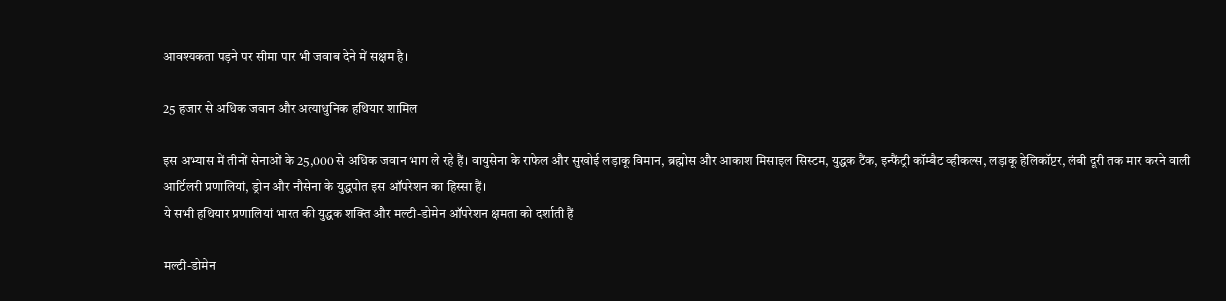आवश्यकता पड़ने पर सीमा पार भी जवाब देने में सक्षम है।

25 हजार से अधिक जवान और अत्याधुनिक हथियार शामिल

इस अभ्यास में तीनों सेनाओं के 25,000 से अधिक जवान भाग ले रहे हैं। वायुसेना के राफेल और सुखोई लड़ाकू विमान, ब्रह्मोस और आकाश मिसाइल सिस्टम, युद्धक टैंक, इन्फैंट्री कॉम्बैट व्हीकल्स, लड़ाकू हेलिकॉप्टर, लंबी दूरी तक मार करने वाली आर्टिलरी प्रणालियां, ड्रोन और नौसेना के युद्धपोत इस ऑपरेशन का हिस्सा हैं।
ये सभी हथियार प्रणालियां भारत की युद्धक शक्ति और मल्टी-डोमेन ऑपरेशन क्षमता को दर्शाती हैं

मल्टी-डोमेन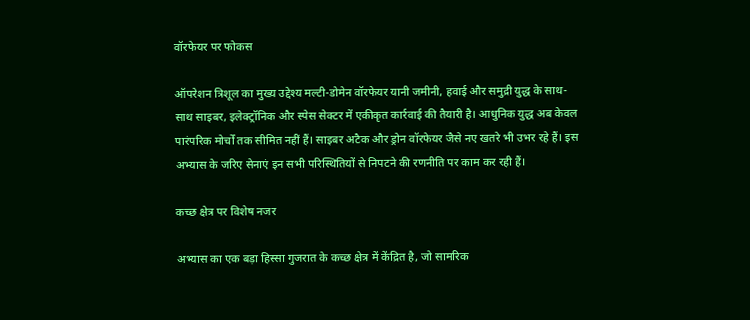वॉरफेयर पर फोकस

ऑपरेशन त्रिशूल का मुख्य उद्देश्य मल्टी-डोमेन वॉरफेयर यानी जमीनी, हवाई और समुद्री युद्ध के साथ-साथ साइबर, इलेक्ट्रॉनिक और स्पेस सेक्टर में एकीकृत कार्रवाई की तैयारी है। आधुनिक युद्ध अब केवल पारंपरिक मोर्चों तक सीमित नहीं हैं। साइबर अटैक और ड्रोन वॉरफेयर जैसे नए खतरे भी उभर रहे हैं। इस अभ्यास के जरिए सेनाएं इन सभी परिस्थितियों से निपटने की रणनीति पर काम कर रही हैं।

कच्छ क्षेत्र पर विशेष नजर

अभ्यास का एक बड़ा हिस्सा गुजरात के कच्छ क्षेत्र में केंद्रित है, जो सामरिक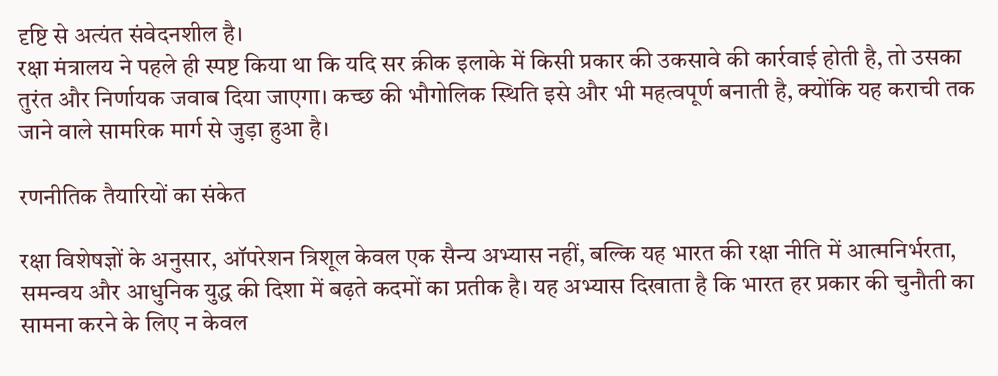दृष्टि से अत्यंत संवेदनशील है।
रक्षा मंत्रालय ने पहले ही स्पष्ट किया था कि यदि सर क्रीक इलाके में किसी प्रकार की उकसावे की कार्रवाई होती है, तो उसका तुरंत और निर्णायक जवाब दिया जाएगा। कच्छ की भौगोलिक स्थिति इसे और भी महत्वपूर्ण बनाती है, क्योंकि यह कराची तक जाने वाले सामरिक मार्ग से जुड़ा हुआ है।

रणनीतिक तैयारियों का संकेत

रक्षा विशेषज्ञों के अनुसार, ऑपरेशन त्रिशूल केवल एक सैन्य अभ्यास नहीं, बल्कि यह भारत की रक्षा नीति में आत्मनिर्भरता, समन्वय और आधुनिक युद्ध की दिशा में बढ़ते कदमों का प्रतीक है। यह अभ्यास दिखाता है कि भारत हर प्रकार की चुनौती का सामना करने के लिए न केवल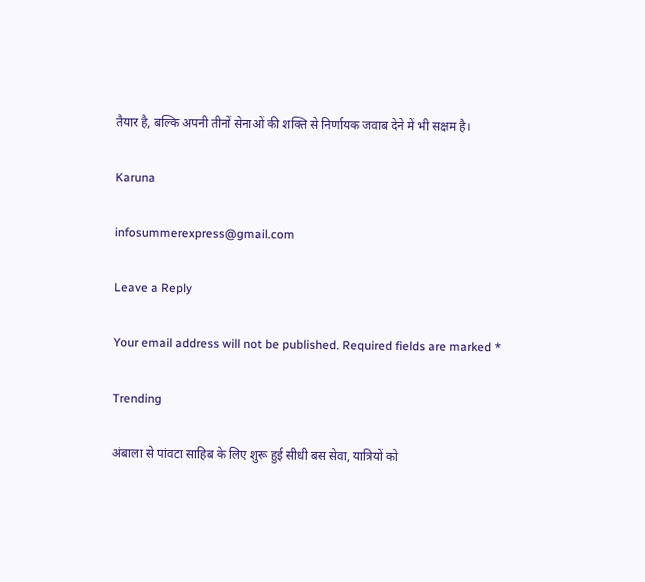तैयार है, बल्कि अपनी तीनों सेनाओं की शक्ति से निर्णायक जवाब देने में भी सक्षम है।

Karuna

infosummerexpress@gmail.com

Leave a Reply

Your email address will not be published. Required fields are marked *

Trending

अंबाला से पांवटा साहिब के लिए शुरू हुई सीधी बस सेवा, यात्रियों को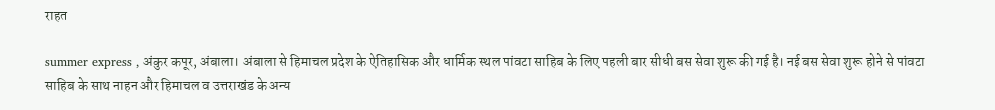राहत

summer express , अंकुर कपूर, अंबाला। अंबाला से हिमाचल प्रदेश के ऐतिहासिक और धार्मिक स्थल पांवटा साहिब के लिए पहली बार सीधी बस सेवा शुरू की गई है। नई बस सेवा शुरू होने से पांवटा साहिब के साथ नाहन और हिमाचल व उत्तराखंड के अन्य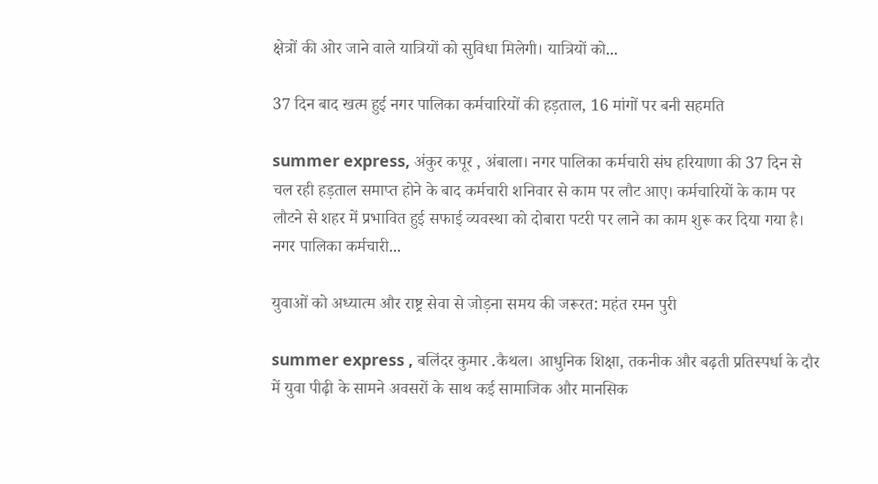क्षेत्रों की ओर जाने वाले यात्रियों को सुविधा मिलेगी। यात्रियों को...

37 दिन बाद खत्म हुई नगर पालिका कर्मचारियों की हड़ताल, 16 मांगों पर बनी सहमति

summer express, अंकुर कपूर , अंबाला। नगर पालिका कर्मचारी संघ हरियाणा की 37 दिन से चल रही हड़ताल समाप्त होने के बाद कर्मचारी शनिवार से काम पर लौट आए। कर्मचारियों के काम पर लौटने से शहर में प्रभावित हुई सफाई व्यवस्था को दोबारा पटरी पर लाने का काम शुरू कर दिया गया है। नगर पालिका कर्मचारी...

युवाओं को अध्यात्म और राष्ट्र सेवा से जोड़ना समय की जरूरत: महंत रमन पुरी

summer express , बलिंदर कुमार .कैथल। आधुनिक शिक्षा, तकनीक और बढ़ती प्रतिस्पर्धा के दौर में युवा पीढ़ी के सामने अवसरों के साथ कई सामाजिक और मानसिक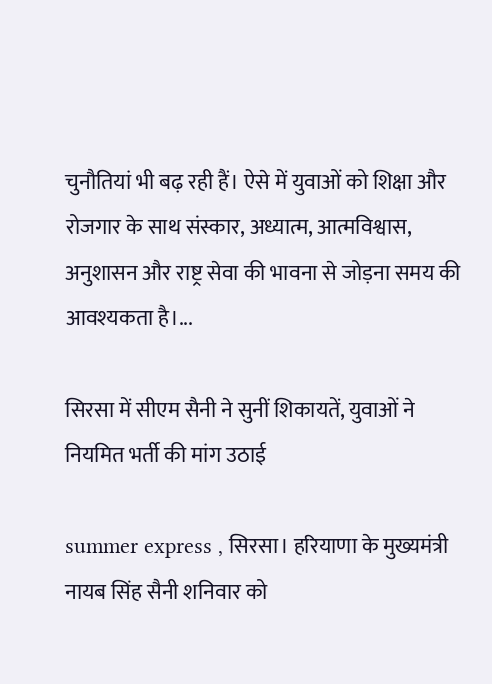चुनौतियां भी बढ़ रही हैं। ऐसे में युवाओं को शिक्षा और रोजगार के साथ संस्कार, अध्यात्म, आत्मविश्वास, अनुशासन और राष्ट्र सेवा की भावना से जोड़ना समय की आवश्यकता है।...

सिरसा में सीएम सैनी ने सुनीं शिकायतें, युवाओं ने नियमित भर्ती की मांग उठाई

summer express , सिरसा। हरियाणा के मुख्यमंत्री नायब सिंह सैनी शनिवार को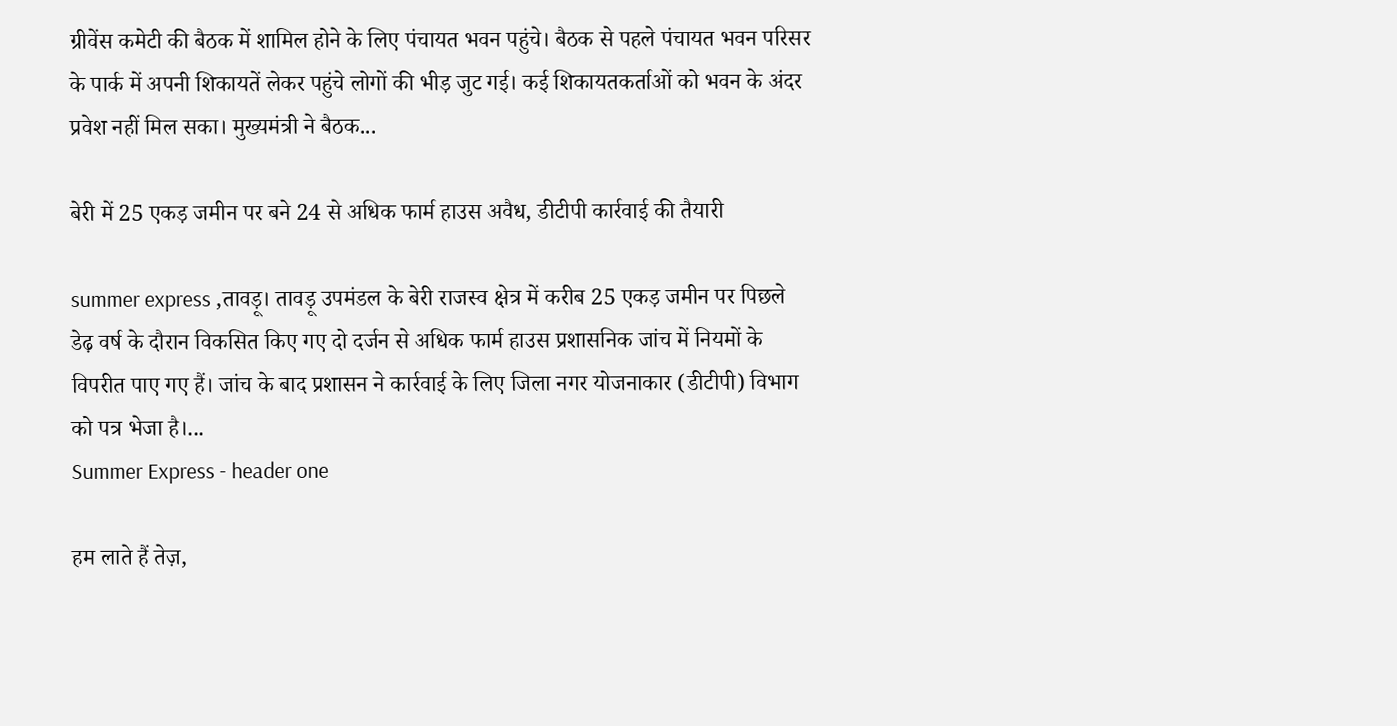ग्रीवेंस कमेटी की बैठक में शामिल होने के लिए पंचायत भवन पहुंचे। बैठक से पहले पंचायत भवन परिसर के पार्क में अपनी शिकायतें लेकर पहुंचे लोगों की भीड़ जुट गई। कई शिकायतकर्ताओं को भवन के अंदर प्रवेश नहीं मिल सका। मुख्यमंत्री ने बैठक...

बेरी में 25 एकड़ जमीन पर बने 24 से अधिक फार्म हाउस अवैध, डीटीपी कार्रवाई की तैयारी

summer express ,तावड़ू। तावड़ू उपमंडल के बेरी राजस्व क्षेत्र में करीब 25 एकड़ जमीन पर पिछले डेढ़ वर्ष के दौरान विकसित किए गए दो दर्जन से अधिक फार्म हाउस प्रशासनिक जांच में नियमों के विपरीत पाए गए हैं। जांच के बाद प्रशासन ने कार्रवाई के लिए जिला नगर योजनाकार (डीटीपी) विभाग को पत्र भेजा है।...
Summer Express - header one

हम लाते हैं तेज़,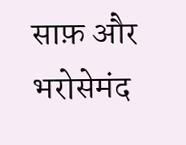साफ़ और भरोसेमंद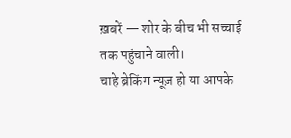ख़बरें — शोर के बीच भी सच्चाई तक पहुंचाने वाली।
चाहे ब्रेकिंग न्यूज़ हो या आपके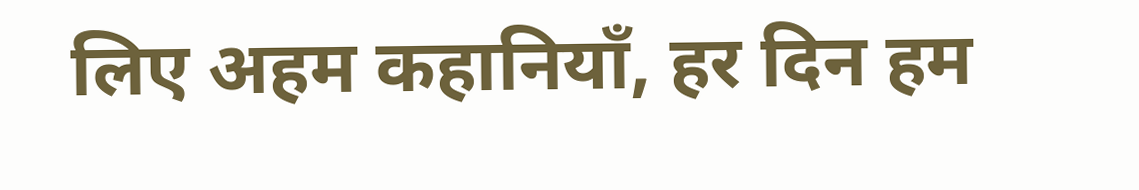लिए अहम कहानियाँ, हर दिन हम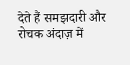देते हैं समझदारी और रोचक अंदाज़ में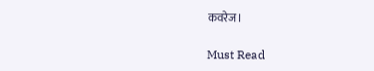कवरेज।

Must Read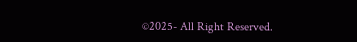©2025- All Right Reserved.